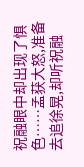祝融眼中却出现了惧色……孟获大怒,准备去追徐晃,却听祝融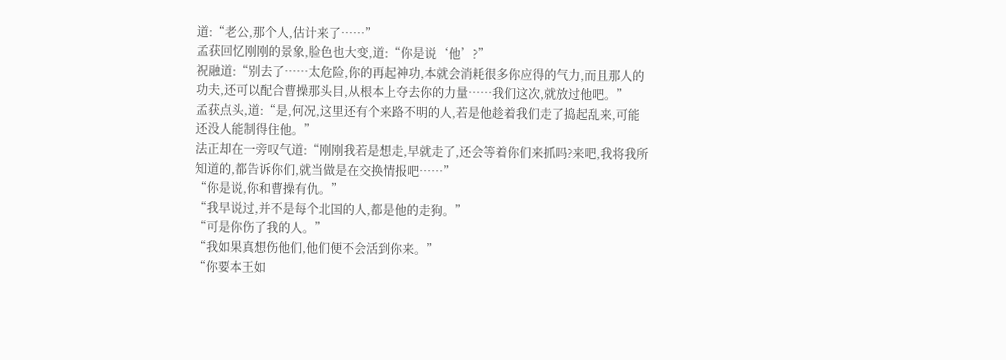道:“老公,那个人,估计来了……”
孟获回忆刚刚的景象,脸色也大变,道:“你是说‘他’?”
祝融道:“别去了……太危险,你的再起神功,本就会消耗很多你应得的气力,而且那人的功夫,还可以配合曹操那头目,从根本上夺去你的力量……我们这次,就放过他吧。”
孟获点头,道:“是,何况,这里还有个来路不明的人,若是他趁着我们走了捣起乱来,可能还没人能制得住他。”
法正却在一旁叹气道:“刚刚我若是想走,早就走了,还会等着你们来抓吗?来吧,我将我所知道的,都告诉你们,就当做是在交换情报吧……”
“你是说,你和曹操有仇。”
“我早说过,并不是每个北国的人,都是他的走狗。”
“可是你伤了我的人。”
“我如果真想伤他们,他们便不会活到你来。”
“你要本王如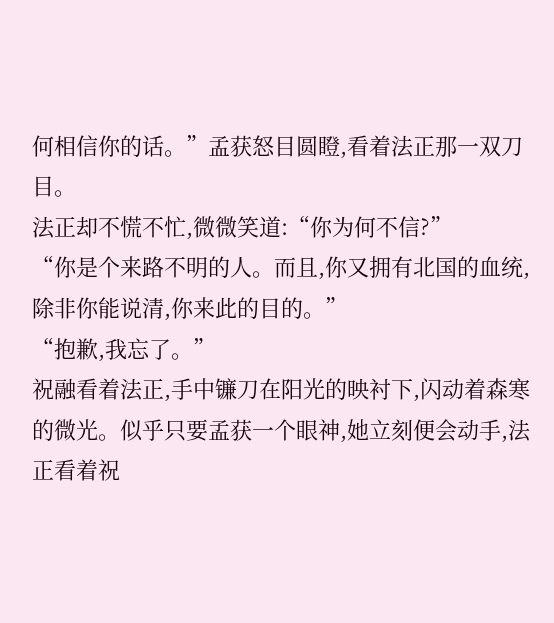何相信你的话。”孟获怒目圆瞪,看着法正那一双刀目。
法正却不慌不忙,微微笑道:“你为何不信?”
“你是个来路不明的人。而且,你又拥有北国的血统,除非你能说清,你来此的目的。”
“抱歉,我忘了。”
祝融看着法正,手中镰刀在阳光的映衬下,闪动着森寒的微光。似乎只要孟获一个眼神,她立刻便会动手,法正看着祝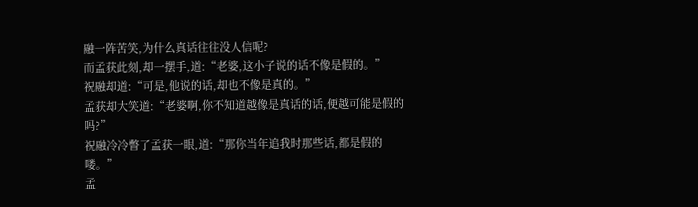融一阵苦笑,为什么真话往往没人信呢?
而孟获此刻,却一摆手,道:“老婆,这小子说的话不像是假的。”
祝融却道:“可是,他说的话,却也不像是真的。”
孟获却大笑道:“老婆啊,你不知道越像是真话的话,便越可能是假的吗?”
祝融冷冷瞥了孟获一眼,道:“那你当年追我时那些话,都是假的喽。”
孟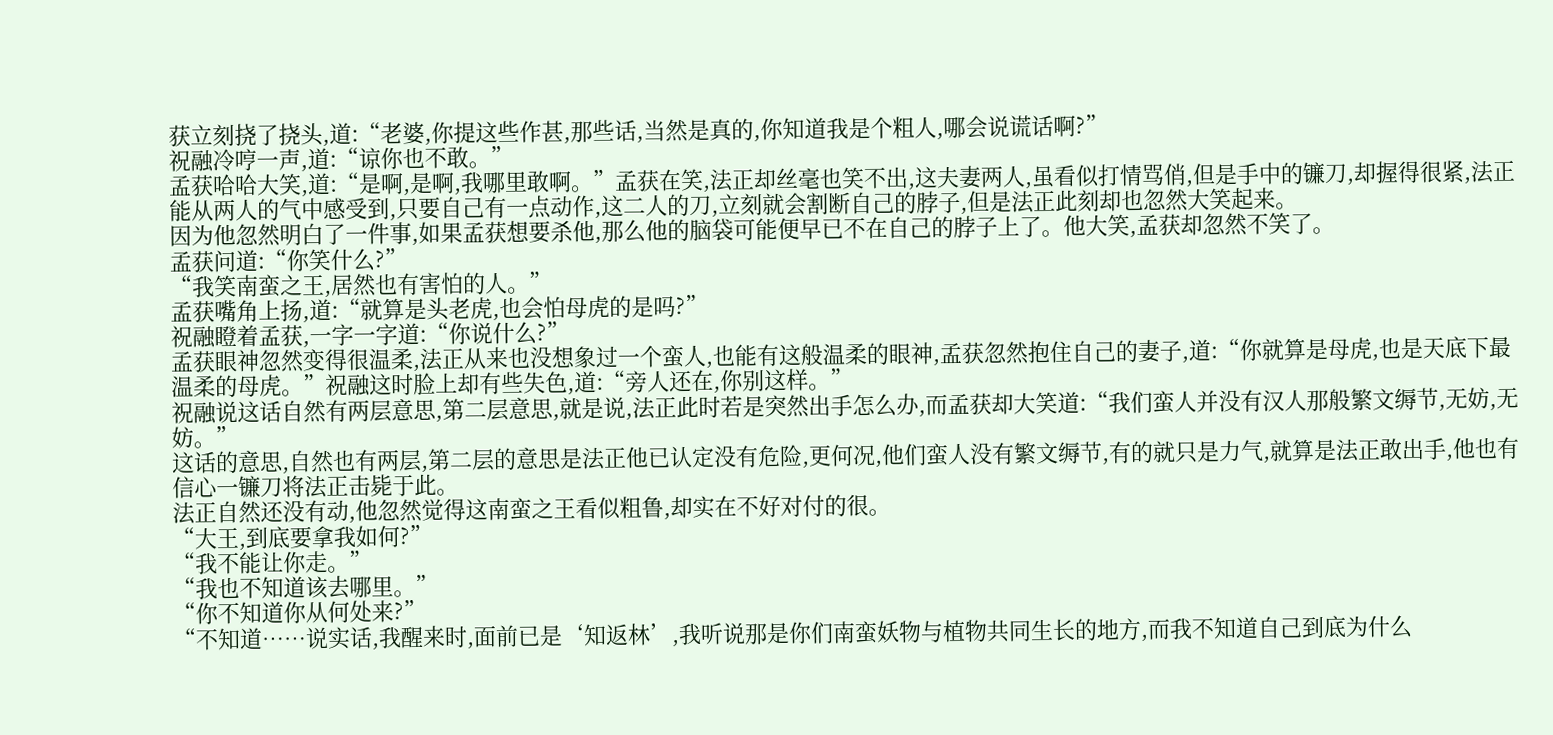获立刻挠了挠头,道:“老婆,你提这些作甚,那些话,当然是真的,你知道我是个粗人,哪会说谎话啊?”
祝融冷哼一声,道:“谅你也不敢。”
孟获哈哈大笑,道:“是啊,是啊,我哪里敢啊。”孟获在笑,法正却丝毫也笑不出,这夫妻两人,虽看似打情骂俏,但是手中的镰刀,却握得很紧,法正能从两人的气中感受到,只要自己有一点动作,这二人的刀,立刻就会割断自己的脖子,但是法正此刻却也忽然大笑起来。
因为他忽然明白了一件事,如果孟获想要杀他,那么他的脑袋可能便早已不在自己的脖子上了。他大笑,孟获却忽然不笑了。
孟获问道:“你笑什么?”
“我笑南蛮之王,居然也有害怕的人。”
孟获嘴角上扬,道:“就算是头老虎,也会怕母虎的是吗?”
祝融瞪着孟获,一字一字道:“你说什么?”
孟获眼神忽然变得很温柔,法正从来也没想象过一个蛮人,也能有这般温柔的眼神,孟获忽然抱住自己的妻子,道:“你就算是母虎,也是天底下最温柔的母虎。”祝融这时脸上却有些失色,道:“旁人还在,你别这样。”
祝融说这话自然有两层意思,第二层意思,就是说,法正此时若是突然出手怎么办,而孟获却大笑道:“我们蛮人并没有汉人那般繁文缛节,无妨,无妨。”
这话的意思,自然也有两层,第二层的意思是法正他已认定没有危险,更何况,他们蛮人没有繁文缛节,有的就只是力气,就算是法正敢出手,他也有信心一镰刀将法正击毙于此。
法正自然还没有动,他忽然觉得这南蛮之王看似粗鲁,却实在不好对付的很。
“大王,到底要拿我如何?”
“我不能让你走。”
“我也不知道该去哪里。”
“你不知道你从何处来?”
“不知道……说实话,我醒来时,面前已是‘知返林’,我听说那是你们南蛮妖物与植物共同生长的地方,而我不知道自己到底为什么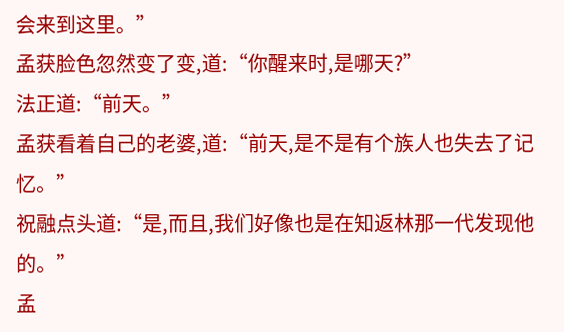会来到这里。”
孟获脸色忽然变了变,道:“你醒来时,是哪天?”
法正道:“前天。”
孟获看着自己的老婆,道:“前天,是不是有个族人也失去了记忆。”
祝融点头道:“是,而且,我们好像也是在知返林那一代发现他的。”
孟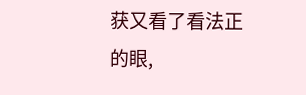获又看了看法正的眼,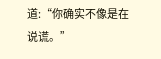道:“你确实不像是在说谎。”